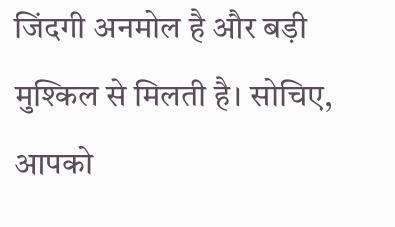जिंदगी अनमोल है और बड़ी मुश्किल से मिलती है। सोचिए, आपको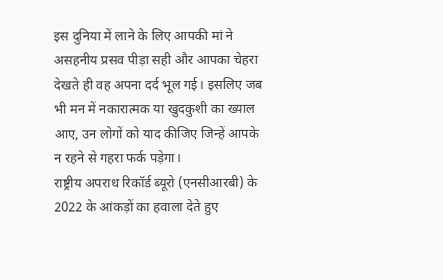इस दुनिया में लाने के लिए आपकी मां ने असहनीय प्रसव पीड़ा सही और आपका चेहरा देखते ही वह अपना दर्द भूल गई। इसलिए जब भी मन में नकारात्मक या खुदकुशी का ख्याल आए, उन लोगों को याद कीजिए जिन्हें आपके न रहने से गहरा फर्क पड़ेगा।
राष्ट्रीय अपराध रिकॉर्ड ब्यूरो (एनसीआरबी) के 2022 के आंकड़ों का हवाला देते हुए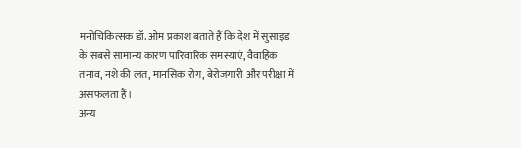मनोचिकित्सक डॉ. ओम प्रकाश बताते हैं कि देश में सुसाइड के सबसे सामान्य कारण पारिवारिक समस्याएं, वैवाहिक तनाव, नशे की लत, मानसिक रोग, बेरोजगारी और परीक्षा में असफलता हैं।
अन्य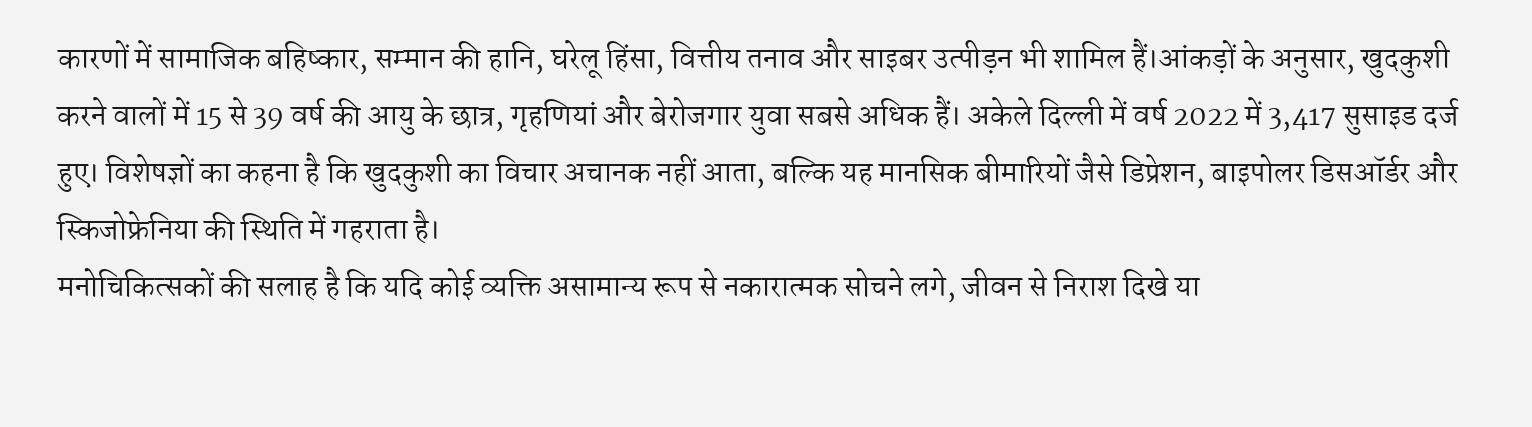कारणों में सामाजिक बहिष्कार, सम्मान की हानि, घरेलू हिंसा, वित्तीय तनाव और साइबर उत्पीड़न भी शामिल हैं।आंकड़ों के अनुसार, खुदकुशी करने वालों में 15 से 39 वर्ष की आयु के छात्र, गृहणियां और बेरोजगार युवा सबसे अधिक हैं। अकेले दिल्ली में वर्ष 2022 में 3,417 सुसाइड दर्ज हुए। विशेषज्ञों का कहना है कि खुदकुशी का विचार अचानक नहीं आता, बल्कि यह मानसिक बीमारियों जैसे डिप्रेशन, बाइपोलर डिसऑर्डर और स्किजोफ्रेनिया की स्थिति में गहराता है।
मनोचिकित्सकों की सलाह है कि यदि कोई व्यक्ति असामान्य रूप से नकारात्मक सोचने लगे, जीवन से निराश दिखे या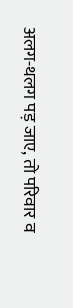अलग-थलग पड़ जाए, तो परिवार व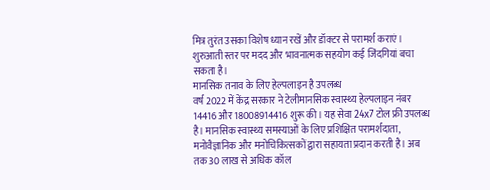मित्र तुरंत उसका विशेष ध्यान रखें और डॉक्टर से परामर्श कराएं। शुरुआती स्तर पर मदद और भावनात्मक सहयोग कई जिंदगियां बचा सकता है।
मानसिक तनाव के लिए हेल्पलाइन है उपलब्ध
वर्ष 2022 में केंद्र सरकार ने टेलीमानसिक स्वास्थ्य हेल्पलाइन नंबर 14416 और 18008914416 शुरू की। यह सेवा 24x7 टोल फ्री उपलब्ध है। मानसिक स्वास्थ्य समस्याओं के लिए प्रशिक्षित परामर्शदाता, मनोवैज्ञानिक और मनोचिकित्सकों द्वारा सहायता प्रदान करती है। अब तक 30 लाख से अधिक कॉल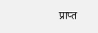प्राप्त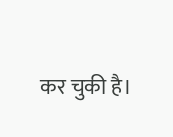कर चुकी है।